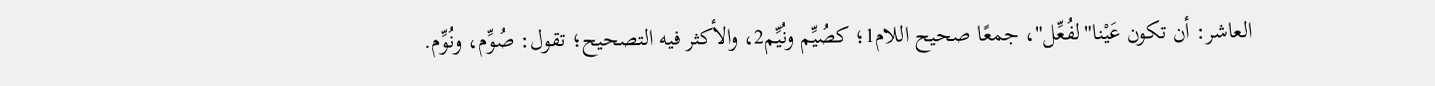العاشر: أن تكون عَيْنا"لفُعِّل"، جمعًا صحيح اللام1؛ كصُيِّم ونُيِّم2، والأكثر فيه التصحيح؛ تقول: صُوِّم، ونُوِّم.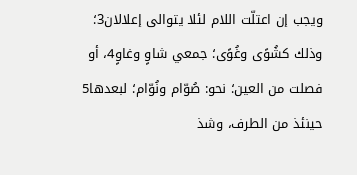ويجب إن اعتلّت اللام لئلا يتوالى إعلالان3؛ وذلك كشُوًى وغُوًى؛ جمعي شاوٍ وغاوٍ4، أو فصلت من العين؛ نحو: صُوّام ونُوّام؛ لبعدها5 حينئذ من الطرف، وشذ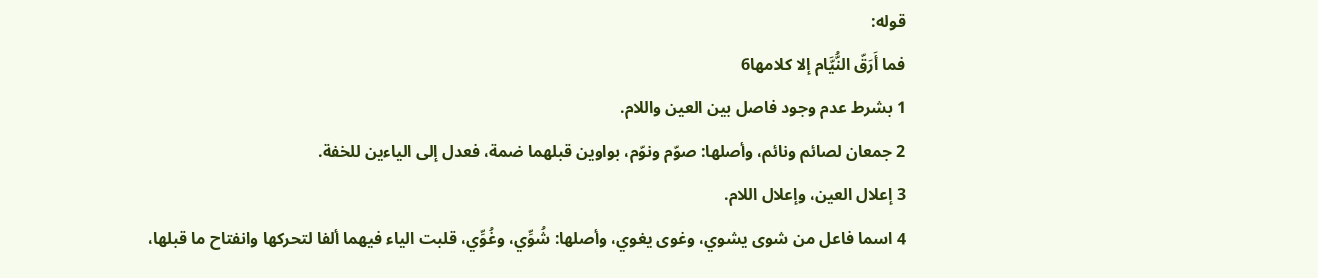قوله:
فما أَرَقّ النُّيَّام إلا كلامها6
1 بشرط عدم وجود فاصل بين العين واللام.
2 جمعان لصائم ونائم، وأصلها: صوّم ونوّم، بواوين قبلهما ضمة، فعدل إلى الياءين للخفة.
3 إعلال العين، وإعلال اللام.
4 اسما فاعل من شوى يشوي، وغوى يغوي، وأصلها: شُوِّي، وغُوِّي، قلبت الياء فيهما ألفا لتحركها وانفتاح ما قبلها،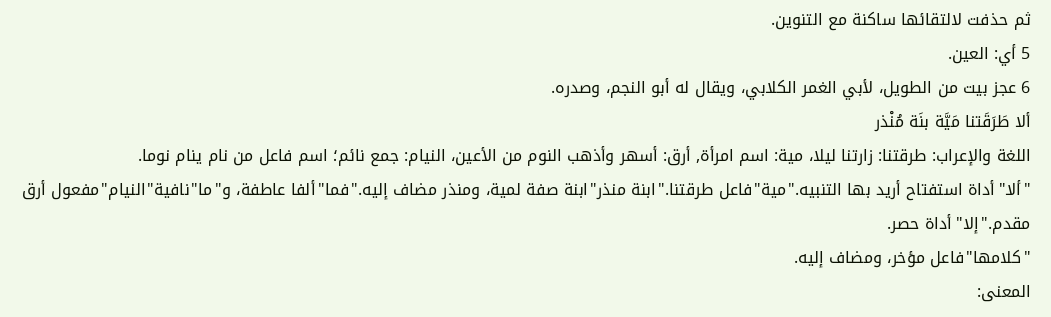ثم حذفت لالتقائها ساكنة مع التنوين.
5 أي: العين.
6 عجز بيت من الطويل، لأبي الغمر الكلابي، ويقال له أبو النجم، وصدره.
ألا طَرَقَتنا مَيَّة بنَة مُنْذر
اللغة والإعراب: طرقتنا: زارتنا ليلا، مية: اسم امرأة, أرق: أسهر وأذهب النوم من الأعين، النيام: جمع نائم؛ اسم فاعل من نام ينام نوما.
"ألا"أداة استفتاح أريد بها التنبيه."مية"فاعل طرقتنا."ابنة منذر"ابنة صفة لمية، ومنذر مضاف إليه."فما"ألفا عاطفة، و"ما"نافية"النيام"مفعول أرق مقدم."إلا"أداة حصر.
"كلامها"فاعل مؤخر، ومضاف إليه.
المعنى: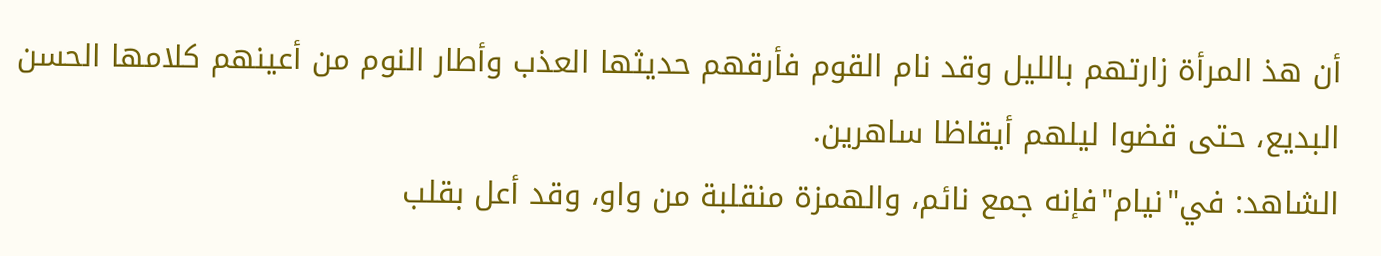أن هذ المرأة زارتهم بالليل وقد نام القوم فأرقهم حديثها العذب وأطار النوم من أعينهم كلامها الحسن البديع، حتى قضوا ليلهم أيقاظا ساهرين.
الشاهد: في"نيام"فإنه جمع نائم، والهمزة منقلبة من واو، وقد أعل بقلب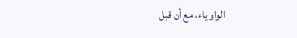الواو ياء، مع أن قبل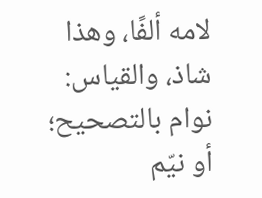لامه ألفًا، وهذا شاذ، والقياس: نوام بالتصحيح؛ أو نيّم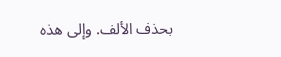بحذف الألف. وإلى هذه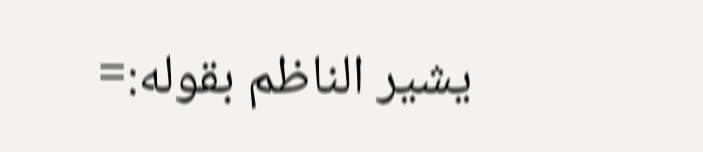يشير الناظم بقوله:=